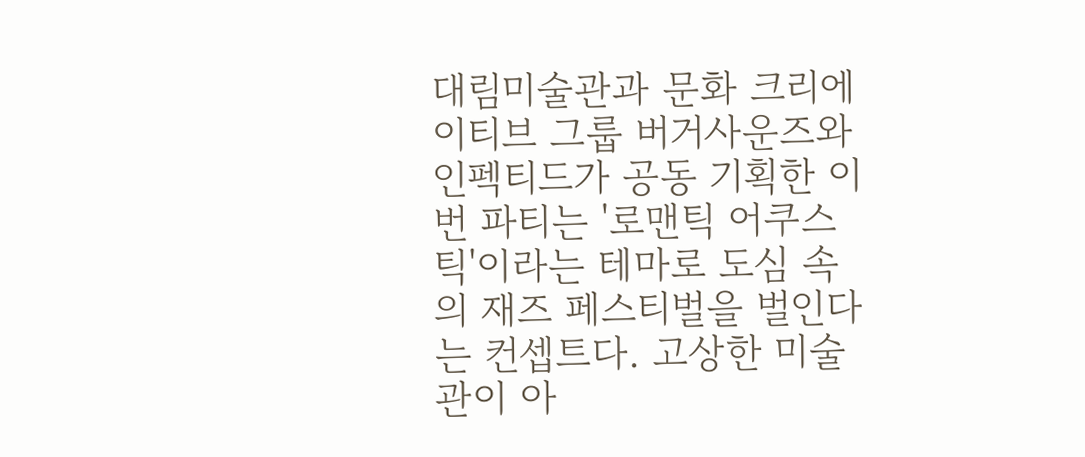대림미술관과 문화 크리에이티브 그룹 버거사운즈와 인펙티드가 공동 기획한 이번 파티는 '로맨틱 어쿠스틱'이라는 테마로 도심 속의 재즈 페스티벌을 벌인다는 컨셉트다. 고상한 미술관이 아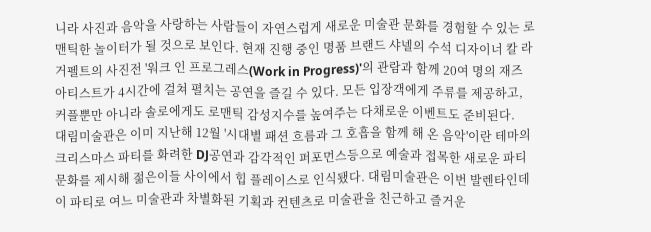니라 사진과 음악을 사랑하는 사람들이 자연스럽게 새로운 미술관 문화를 경험할 수 있는 로맨틱한 놀이터가 될 것으로 보인다. 현재 진행 중인 명품 브랜드 샤넬의 수석 디자이너 칼 라거펠트의 사진전 '워크 인 프로그레스(Work in Progress)'의 관람과 함께 20여 명의 재즈 아티스트가 4시간에 걸쳐 펼치는 공연을 즐길 수 있다. 모든 입장객에게 주류를 제공하고, 커플뿐만 아니라 솔로에게도 로맨틱 감성지수를 높여주는 다채로운 이벤트도 준비된다.
대림미술관은 이미 지난해 12월 '시대별 패션 흐름과 그 호흡을 함께 해 온 음악'이란 테마의 크리스마스 파티를 화려한 DJ공연과 감각적인 퍼포먼스등으로 예술과 접목한 새로운 파티 문화를 제시해 젊은이들 사이에서 힙 플레이스로 인식됐다. 대림미술관은 이번 발렌타인데이 파티로 여느 미술관과 차별화된 기획과 컨텐츠로 미술관을 친근하고 즐거운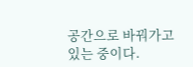공간으로 바꿔가고 있는 중이다.